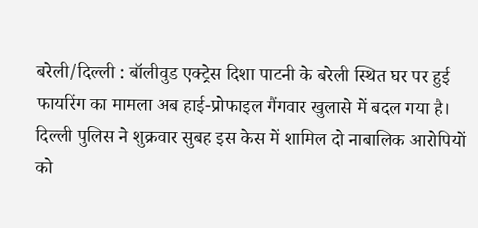बरेली/दिल्ली : बॉलीवुड एक्ट्रेस दिशा पाटनी के बरेली स्थित घर पर हुई फायरिंग का मामला अब हाई-प्रोफाइल गैंगवार खुलासे में बदल गया है। दिल्ली पुलिस ने शुक्रवार सुबह इस केस में शामिल दो नाबालिक आरोपियों को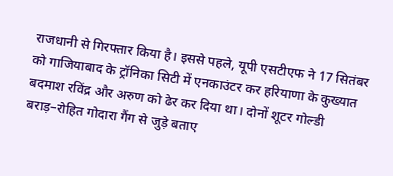राजधानी से गिरफ्तार किया है। इससे पहले, यूपी एसटीएफ ने 17 सितंबर को गाजियाबाद के ट्रॉनिका सिटी में एनकाउंटर कर हरियाणा के कुख्यात बदमाश रविंद्र और अरुण को ढेर कर दिया था। दोनों शूटर गोल्डी बराड़–रोहित गोदारा गैंग से जुड़े बताए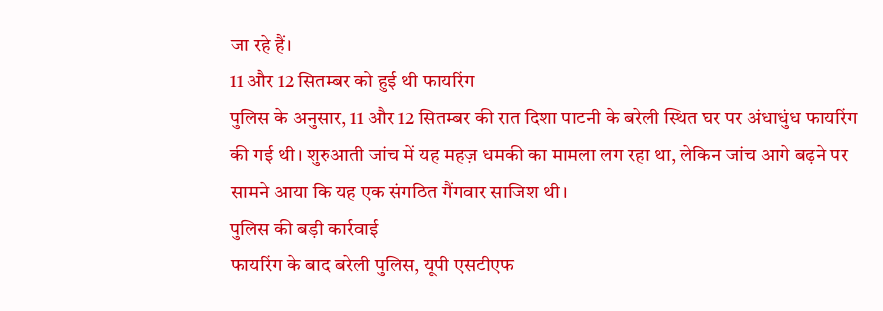जा रहे हैं।
11 और 12 सितम्बर को हुई थी फायरिंग
पुलिस के अनुसार, 11 और 12 सितम्बर की रात दिशा पाटनी के बरेली स्थित घर पर अंधाधुंध फायरिंग की गई थी। शुरुआती जांच में यह महज़ धमकी का मामला लग रहा था, लेकिन जांच आगे बढ़ने पर सामने आया कि यह एक संगठित गैंगवार साजिश थी।
पुलिस की बड़ी कार्रवाई
फायरिंग के बाद बरेली पुलिस, यूपी एसटीएफ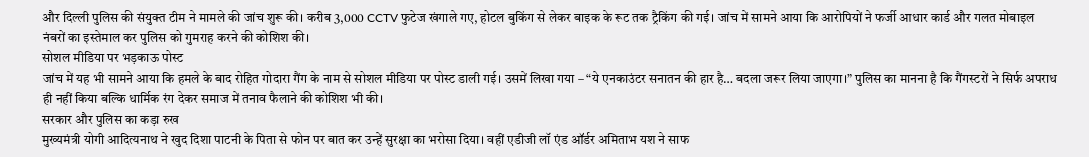और दिल्ली पुलिस की संयुक्त टीम ने मामले की जांच शुरू की। करीब 3,000 CCTV फुटेज खंगाले गए, होटल बुकिंग से लेकर बाइक के रूट तक ट्रैकिंग की गई। जांच में सामने आया कि आरोपियों ने फर्जी आधार कार्ड और गलत मोबाइल नंबरों का इस्तेमाल कर पुलिस को गुमराह करने की कोशिश की।
सोशल मीडिया पर भड़काऊ पोस्ट
जांच में यह भी सामने आया कि हमले के बाद रोहित गोदारा गैंग के नाम से सोशल मीडिया पर पोस्ट डाली गई। उसमें लिखा गया – “ये एनकाउंटर सनातन की हार है… बदला जरूर लिया जाएगा।” पुलिस का मानना है कि गैंगस्टरों ने सिर्फ अपराध ही नहीं किया बल्कि धार्मिक रंग देकर समाज में तनाव फैलाने की कोशिश भी की।
सरकार और पुलिस का कड़ा रुख
मुख्यमंत्री योगी आदित्यनाथ ने खुद दिशा पाटनी के पिता से फोन पर बात कर उन्हें सुरक्षा का भरोसा दिया। वहीं एडीजी लॉ एंड ऑर्डर अमिताभ यश ने साफ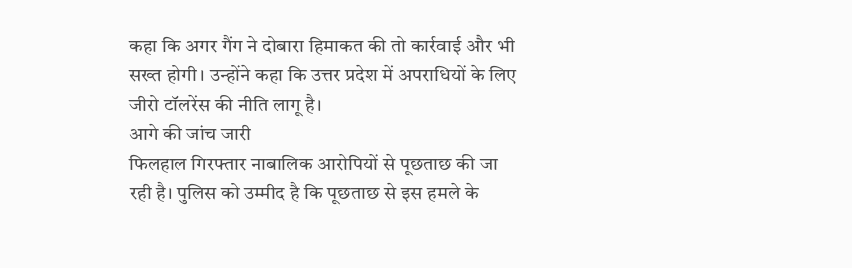कहा कि अगर गैंग ने दोबारा हिमाकत की तो कार्रवाई और भी सख्त होगी। उन्होंने कहा कि उत्तर प्रदेश में अपराधियों के लिए जीरो टॉलरेंस की नीति लागू है।
आगे की जांच जारी
फिलहाल गिरफ्तार नाबालिक आरोपियों से पूछताछ की जा रही है। पुलिस को उम्मीद है कि पूछताछ से इस हमले के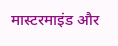मास्टरमाइंड और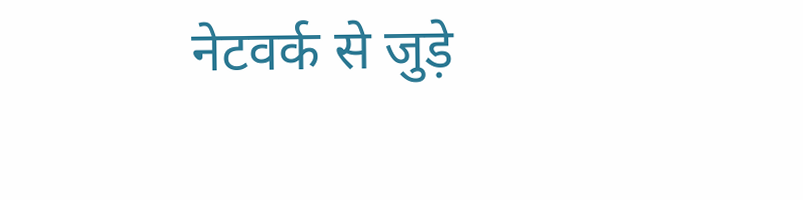नेटवर्क से जुड़े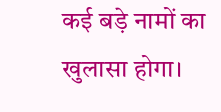कई बड़े नामों का खुलासा होगा।